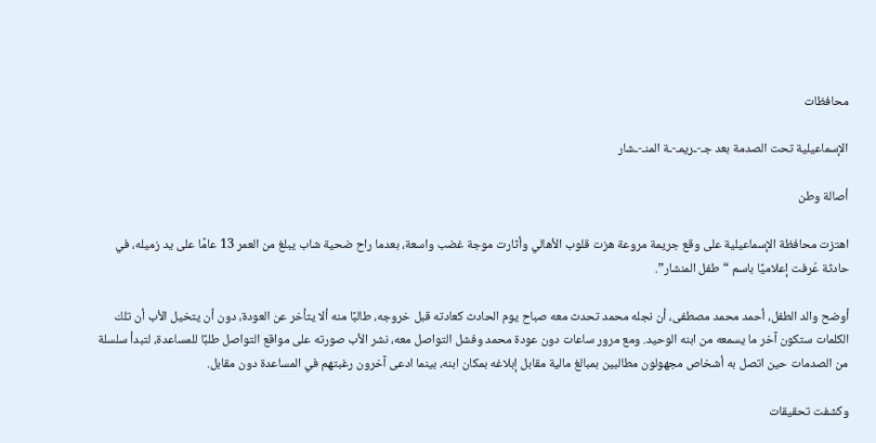محافظات

الإسماعيلية تحت الصدمة بعد جـ-ـريمـ-ـة المنـ-ـشار

أصالة وطن

اهتزت محافظة الإسماعيلية على وقع جريمة مروعة هزت قلوب الأهالي وأثارت موجة غضب واسعة، بعدما راح ضحية شاب يبلغ من العمر 13 عامًا على يد زميله، في حادثة عُرفت إعلاميًا باسم “طفل المنشار”.

أوضح والد الطفل، أحمد محمد مصطفى، أن نجله محمد تحدث معه صباح يوم الحادث كعادته قبل خروجه، طالبًا منه ألا يتأخر عن العودة، دون أن يتخيل الأب أن تلك الكلمات ستكون آخر ما يسمعه من ابنه الوحيد. ومع مرور ساعات دون عودة محمد وفشل التواصل معه، نشر الأب صورته على مواقع التواصل طلبًا للمساعدة، لتبدأ سلسلة من الصدمات حين اتصل به أشخاص مجهولون مطالبين بمبالغ مالية مقابل إبلاغه بمكان ابنه، بينما ادعى آخرون رغبتهم في المساعدة دون مقابل.

وكشفت تحقيقات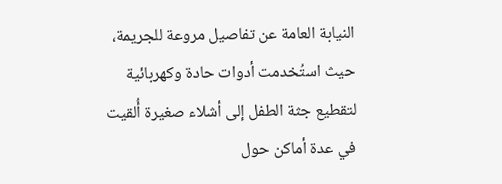النيابة العامة عن تفاصيل مروعة للجريمة، حيث استُخدمت أدوات حادة وكهربائية لتقطيع جثة الطفل إلى أشلاء صغيرة أُلقيت في عدة أماكن حول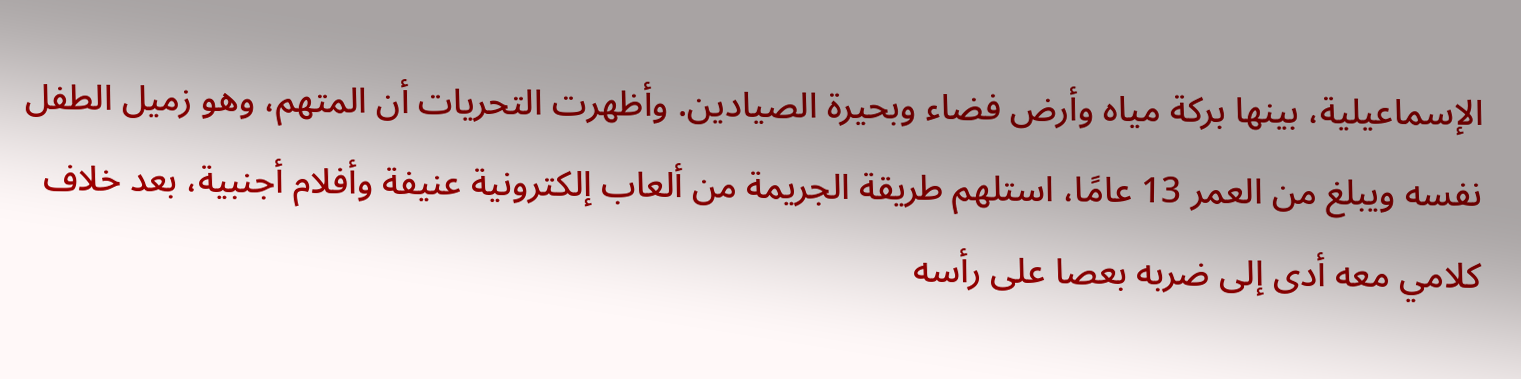الإسماعيلية، بينها بركة مياه وأرض فضاء وبحيرة الصيادين. وأظهرت التحريات أن المتهم، وهو زميل الطفل نفسه ويبلغ من العمر 13 عامًا، استلهم طريقة الجريمة من ألعاب إلكترونية عنيفة وأفلام أجنبية، بعد خلاف كلامي معه أدى إلى ضربه بعصا على رأسه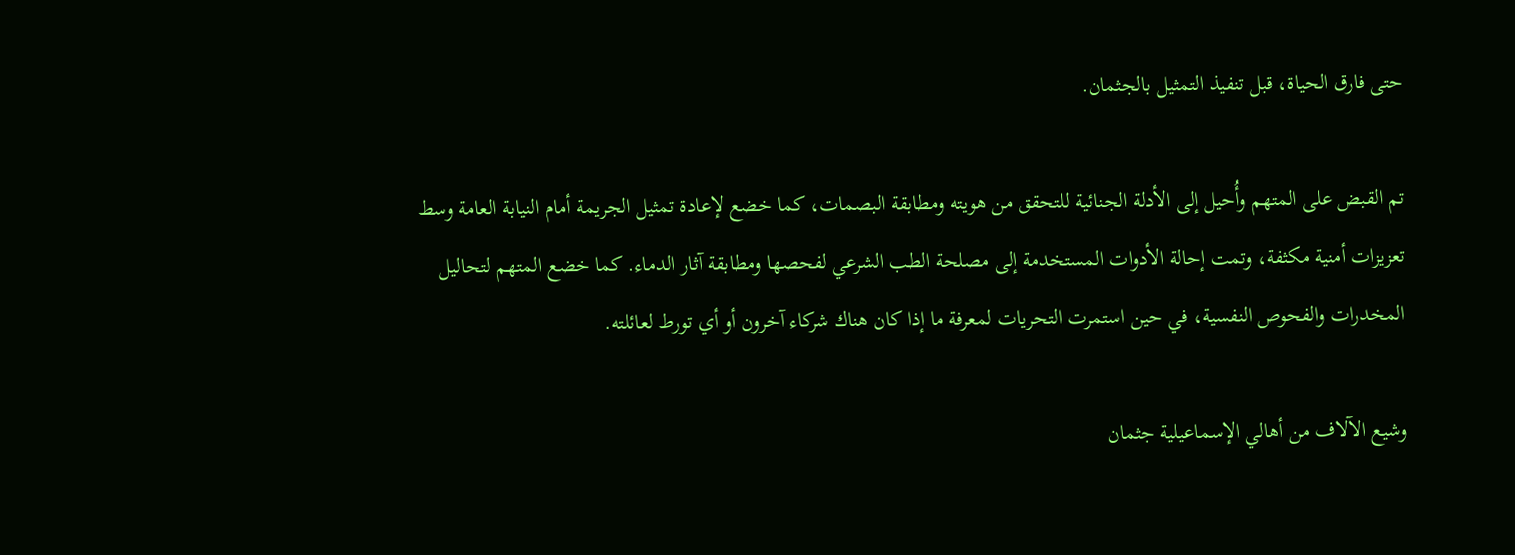حتى فارق الحياة، قبل تنفيذ التمثيل بالجثمان.

تم القبض على المتهم وأُحيل إلى الأدلة الجنائية للتحقق من هويته ومطابقة البصمات، كما خضع لإعادة تمثيل الجريمة أمام النيابة العامة وسط تعزيزات أمنية مكثفة، وتمت إحالة الأدوات المستخدمة إلى مصلحة الطب الشرعي لفحصها ومطابقة آثار الدماء. كما خضع المتهم لتحاليل المخدرات والفحوص النفسية، في حين استمرت التحريات لمعرفة ما إذا كان هناك شركاء آخرون أو أي تورط لعائلته.

وشيع الآلاف من أهالي الإسماعيلية جثمان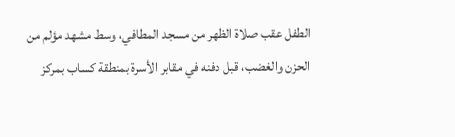الطفل عقب صلاة الظهر من مسجد المطافي، وسط مشهد مؤلم من الحزن والغضب، قبل دفنه في مقابر الأسرة بمنطقة كساب بمركز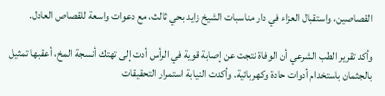القصاصين، واستقبال العزاء في دار مناسبات الشيخ زايد بحي ثالث، مع دعوات واسعة للقصاص العادل.

وأكد تقرير الطب الشرعي أن الوفاة نتجت عن إصابة قوية في الرأس أدت إلى تهتك أنسجة المخ، أعقبها تمثيل بالجثمان باستخدام أدوات حادة وكهربائية. وأكدت النيابة استمرار التحقيقات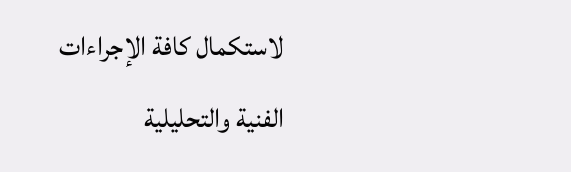لاستكمال كافة الإجراءات الفنية والتحليلية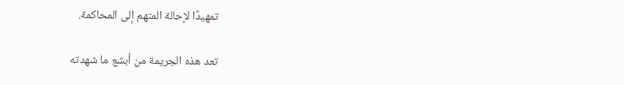تمهيدًا لإحالة المتهم إلى المحاكمة.

تعد هذه الجريمة من أبشع ما شهدته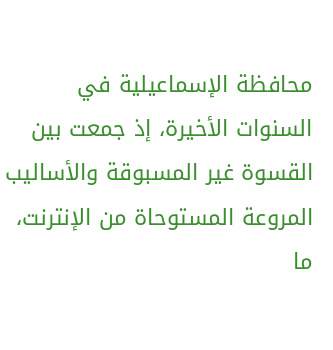محافظة الإسماعيلية في السنوات الأخيرة، إذ جمعت بين القسوة غير المسبوقة والأساليب المروعة المستوحاة من الإنترنت، ما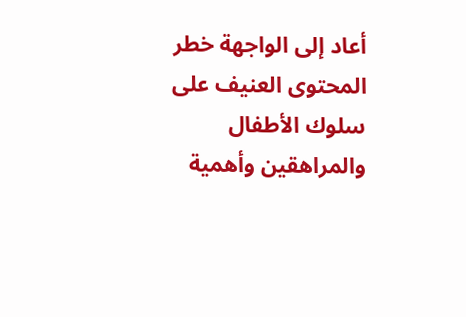أعاد إلى الواجهة خطر المحتوى العنيف على سلوك الأطفال والمراهقين وأهمية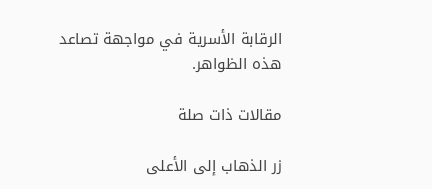الرقابة الأسرية في مواجهة تصاعد هذه الظواهر.

مقالات ذات صلة

زر الذهاب إلى الأعلى